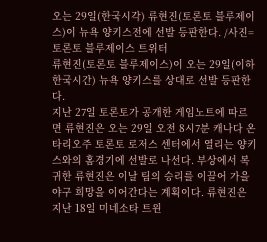오는 29일(한국시각) 류현진(토론토 블루제이스)이 뉴욕 양키스전에 선발 등판한다. /사진=토론토 블루제이스 트위터
류현진(토론토 블루제이스)이 오는 29일(이하 한국시간) 뉴욕 양키스를 상대로 선발 등판한다.
지난 27일 토론토가 공개한 게임노트에 따르면 류현진은 오는 29일 오전 8시7분 캐나다 온타리오주 토론토 로저스 센터에서 열리는 양키스와의 홈경기에 선발로 나선다. 부상에서 복귀한 류현진은 이날 팀의 승리를 이끌어 가을 야구 희망을 이어간다는 계획이다. 류현진은 지난 18일 미네소타 트윈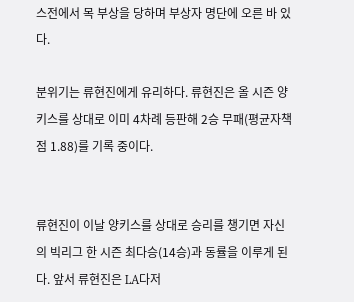스전에서 목 부상을 당하며 부상자 명단에 오른 바 있다.

분위기는 류현진에게 유리하다. 류현진은 올 시즌 양키스를 상대로 이미 4차례 등판해 2승 무패(평균자책점 1.88)를 기록 중이다.


류현진이 이날 양키스를 상대로 승리를 챙기면 자신의 빅리그 한 시즌 최다승(14승)과 동률을 이루게 된다. 앞서 류현진은 LA다저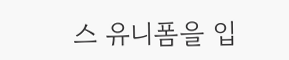스 유니폼을 입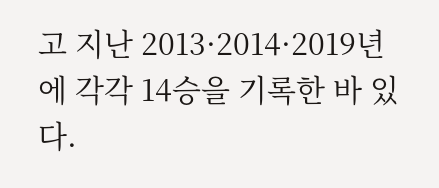고 지난 2013·2014·2019년에 각각 14승을 기록한 바 있다.